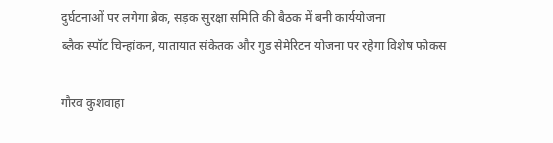दुर्घटनाओं पर लगेगा ब्रेक, सड़क सुरक्षा समिति की बैठक में बनी कार्ययोजना
ब्लैक स्पॉट चिन्हांकन, यातायात संकेतक और गुड सेमेरिटन योजना पर रहेगा विशेष फोकस

गौरव कुशवाहा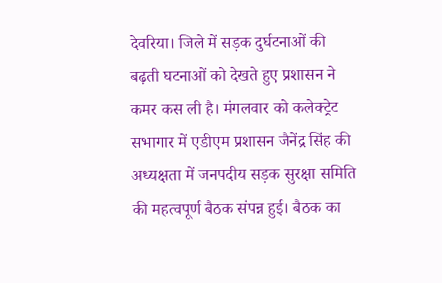देवरिया। जिले में सड़क दुर्घटनाओं की बढ़ती घटनाओं को देखते हुए प्रशासन ने कमर कस ली है। मंगलवार को कलेक्ट्रेट सभागार में एडीएम प्रशासन जैनेंद्र सिंह की अध्यक्षता में जनपदीय सड़क सुरक्षा समिति की महत्वपूर्ण बैठक संपन्न हुई। बैठक का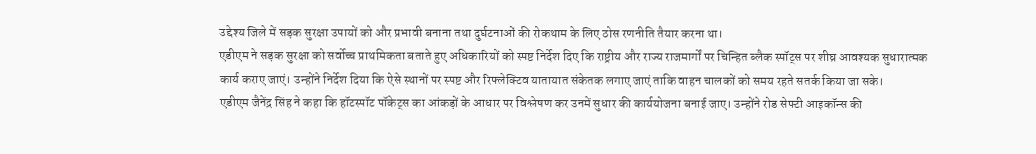उद्देश्य जिले में सड़क सुरक्षा उपायों को और प्रभावी बनाना तथा दुर्घटनाओं की रोकथाम के लिए ठोस रणनीति तैयार करना था।
एडीएम ने सड़क सुरक्षा को सर्वोच्च प्राथमिकता बताते हुए अधिकारियों को स्पष्ट निर्देश दिए कि राष्ट्रीय और राज्य राजमार्गों पर चिन्हित ब्लैक स्पॉट्स पर शीघ्र आवश्यक सुधारात्मक कार्य कराए जाएं। उन्होंने निर्देश दिया कि ऐसे स्थानों पर स्पष्ट और रिफ्लेक्टिव यातायात संकेतक लगाए जाएं ताकि वाहन चालकों को समय रहते सतर्क किया जा सके।
एडीएम जैनेंद्र सिंह ने कहा कि हॉटस्पॉट पॉकेट्स का आंकड़ों के आधार पर विश्लेषण कर उनमें सुधार की कार्ययोजना बनाई जाए। उन्होंने रोड सेफ्टी आइकॉन्स की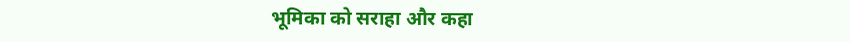भूमिका को सराहा और कहा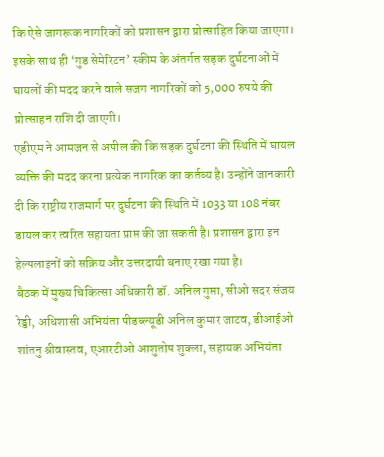कि ऐसे जागरूक नागरिकों को प्रशासन द्वारा प्रोत्साहित किया जाएगा। इसके साथ ही ‘गुड सेमेरिटन’ स्कीम के अंतर्गत सड़क दुर्घटनाओं में घायलों की मदद करने वाले सजग नागरिकों को 5,000 रुपये की प्रोत्साहन राशि दी जाएगी।
एडीएम ने आमजन से अपील की कि सड़क दुर्घटना की स्थिति में घायल व्यक्ति की मदद करना प्रत्येक नागरिक का कर्तव्य है। उन्होंने जानकारी दी कि राष्ट्रीय राजमार्ग पर दुर्घटना की स्थिति में 1033 या 108 नंबर डायल कर त्वरित सहायता प्राप्त की जा सकती है। प्रशासन द्वारा इन हेल्पलाइनों को सक्रिय और उत्तरदायी बनाए रखा गया है।
बैठक में मुख्य चिकित्सा अधिकारी डॉ. अनिल गुप्ता, सीओ सदर संजय रेड्डी, अधिशासी अभियंता पीडब्ल्यूडी अनिल कुमार जाटव, डीआईओ शांतनु श्रीवास्तव, एआरटीओ आशुतोष शुक्ला, सहायक अभियंता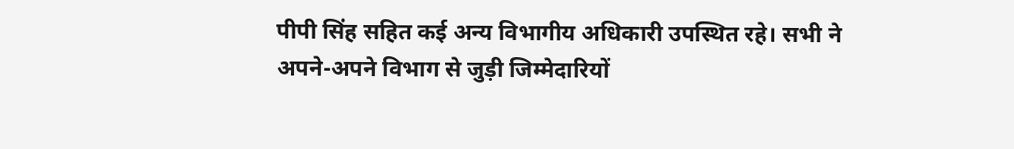पीपी सिंह सहित कई अन्य विभागीय अधिकारी उपस्थित रहे। सभी ने अपने-अपने विभाग से जुड़ी जिम्मेदारियों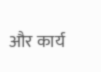और कार्य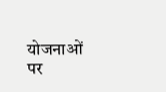योजनाओं पर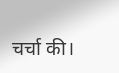चर्चा की।